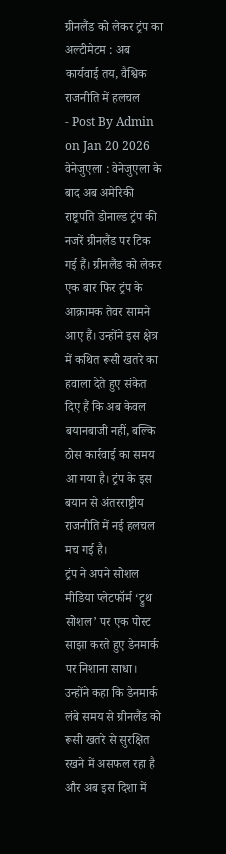ग्रीनलैंड को लेकर ट्रंप का अल्टीमेटम : अब कार्यवाई तय, वैश्विक राजनीति में हलचल
- Post By Admin on Jan 20 2026
वेनेजुएला : वेनेजुएला के बाद अब अमेरिकी राष्ट्रपति डोनाल्ड ट्रंप की नजरें ग्रीनलैंड पर टिक गई हैं। ग्रीनलैंड को लेकर एक बार फिर ट्रंप के आक्रामक तेवर सामने आए हैं। उन्होंने इस क्षेत्र में कथित रूसी खतरे का हवाला देते हुए संकेत दिए हैं कि अब केवल बयानबाजी नहीं, बल्कि ठोस कार्रवाई का समय आ गया है। ट्रंप के इस बयान से अंतरराष्ट्रीय राजनीति में नई हलचल मच गई है।
ट्रंप ने अपने सोशल मीडिया प्लेटफॉर्म ‘ट्रुथ सोशल’ पर एक पोस्ट साझा करते हुए डेनमार्क पर निशाना साधा। उन्होंने कहा कि डेनमार्क लंबे समय से ग्रीनलैंड को रूसी खतरे से सुरक्षित रखने में असफल रहा है और अब इस दिशा में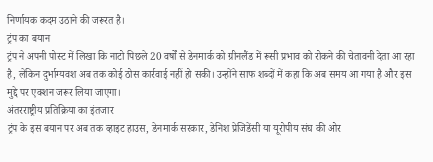निर्णायक कदम उठाने की जरूरत है।
ट्रंप का बयान
ट्रंप ने अपनी पोस्ट में लिखा कि नाटो पिछले 20 वर्षों से डेनमार्क को ग्रीनलैंड में रूसी प्रभाव को रोकने की चेतावनी देता आ रहा है, लेकिन दुर्भाग्यवश अब तक कोई ठोस कार्रवाई नहीं हो सकी। उन्होंने साफ शब्दों में कहा कि अब समय आ गया है और इस मुद्दे पर एक्शन जरूर लिया जाएगा।
अंतरराष्ट्रीय प्रतिक्रिया का इंतजार
ट्रंप के इस बयान पर अब तक व्हाइट हाउस, डेनमार्क सरकार, डेनिश प्रेजिडेंसी या यूरोपीय संघ की ओर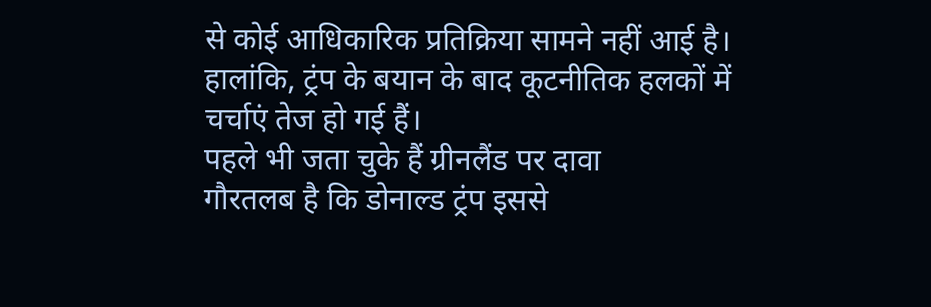से कोई आधिकारिक प्रतिक्रिया सामने नहीं आई है। हालांकि, ट्रंप के बयान के बाद कूटनीतिक हलकों में चर्चाएं तेज हो गई हैं।
पहले भी जता चुके हैं ग्रीनलैंड पर दावा
गौरतलब है कि डोनाल्ड ट्रंप इससे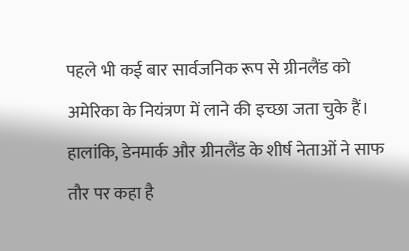पहले भी कई बार सार्वजनिक रूप से ग्रीनलैंड को अमेरिका के नियंत्रण में लाने की इच्छा जता चुके हैं। हालांकि, डेनमार्क और ग्रीनलैंड के शीर्ष नेताओं ने साफ तौर पर कहा है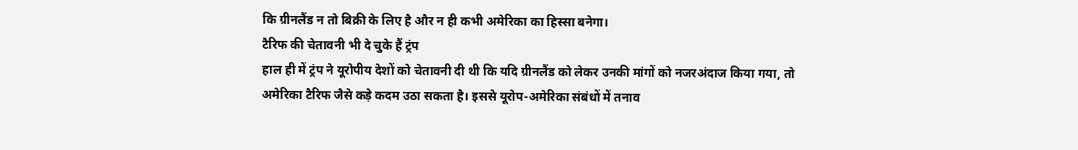कि ग्रीनलैंड न तो बिक्री के लिए है और न ही कभी अमेरिका का हिस्सा बनेगा।
टैरिफ की चेतावनी भी दे चुके हैं ट्रंप
हाल ही में ट्रंप ने यूरोपीय देशों को चेतावनी दी थी कि यदि ग्रीनलैंड को लेकर उनकी मांगों को नजरअंदाज किया गया, तो अमेरिका टैरिफ जैसे कड़े कदम उठा सकता है। इससे यूरोप-अमेरिका संबंधों में तनाव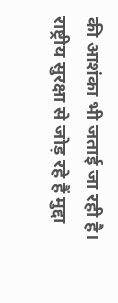की आशंका भी जताई जा रही है।
राष्ट्रीय सुरक्षा से जोड़ रहे हैं मुद्दा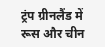ट्रंप ग्रीनलैंड में रूस और चीन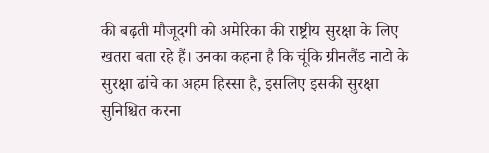की बढ़ती मौजूदगी को अमेरिका की राष्ट्रीय सुरक्षा के लिए खतरा बता रहे हैं। उनका कहना है कि चूंकि ग्रीनलैंड नाटो के सुरक्षा ढांचे का अहम हिस्सा है, इसलिए इसकी सुरक्षा सुनिश्चित करना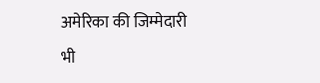अमेरिका की जिम्मेदारी भी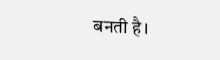बनती है।